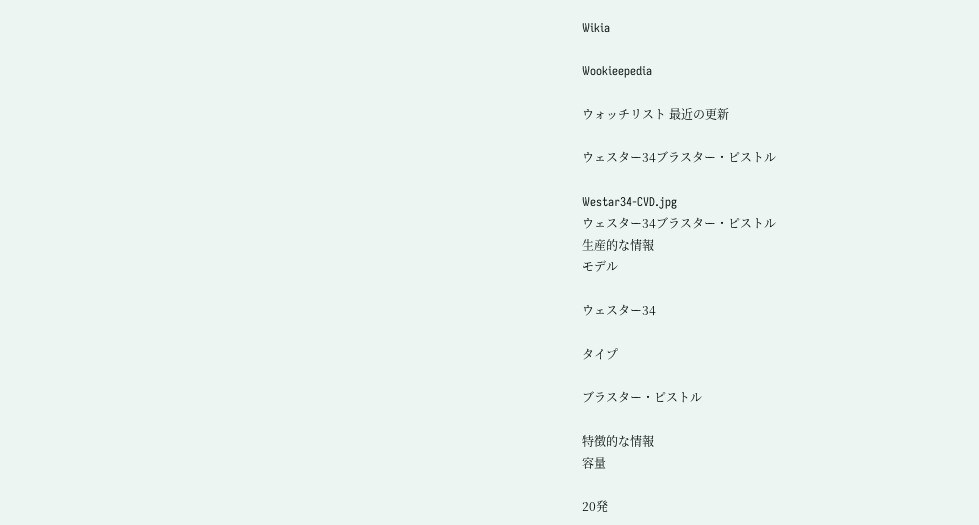Wikia

Wookieepedia

ウォッチリスト 最近の更新

ウェスター34ブラスター・ピストル

Westar34-CVD.jpg
ウェスター34ブラスター・ピストル
生産的な情報
モデル

ウェスター34

タイプ

ブラスター・ピストル

特徴的な情報
容量

20発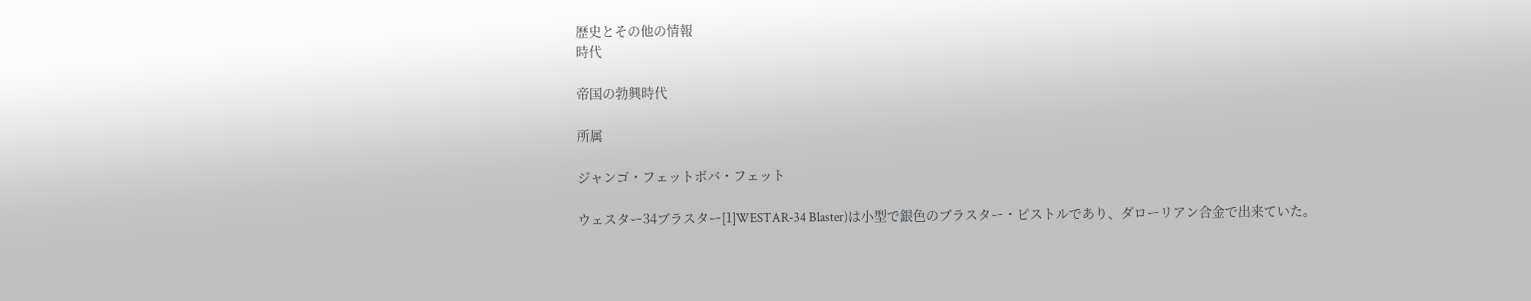歴史とその他の情報
時代

帝国の勃興時代

所属

ジャンゴ・フェットボバ・フェット

ウェスター34ブラスター[1]WESTAR-34 Blaster)は小型で銀色のブラスター・ピストルであり、ダローリアン合金で出来ていた。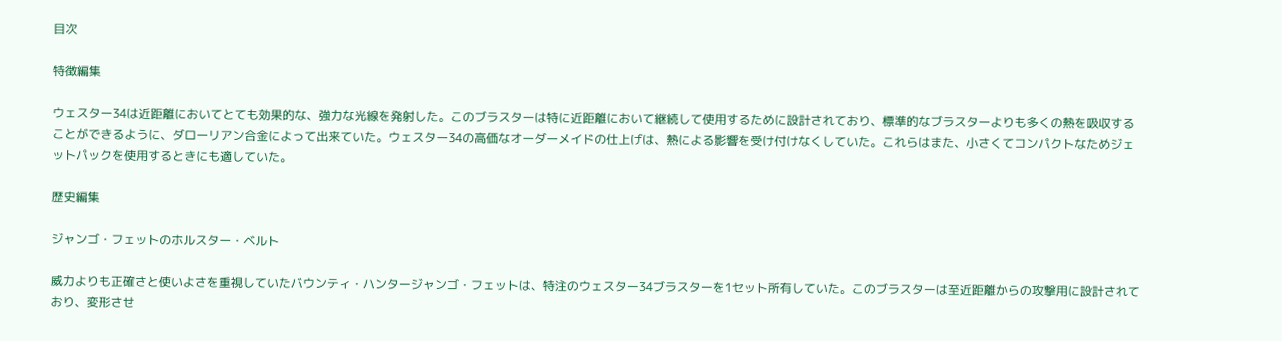目次

特徴編集

ウェスター34は近距離においてとても効果的な、強力な光線を発射した。このブラスターは特に近距離において継続して使用するために設計されており、標準的なブラスターよりも多くの熱を吸収することができるように、ダローリアン合金によって出来ていた。ウェスター34の高価なオーダーメイドの仕上げは、熱による影響を受け付けなくしていた。これらはまた、小さくてコンパクトなためジェットパックを使用するときにも適していた。

歴史編集

ジャンゴ・フェットのホルスター・ベルト

威力よりも正確さと使いよさを重視していたバウンティ・ハンタージャンゴ・フェットは、特注のウェスター34ブラスターを1セット所有していた。このブラスターは至近距離からの攻撃用に設計されており、変形させ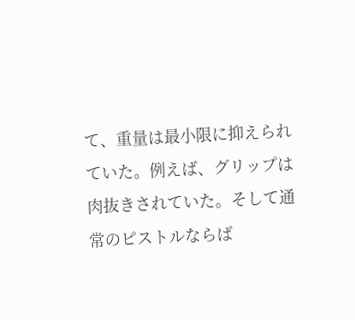て、重量は最小限に抑えられていた。例えば、グリップは肉抜きされていた。そして通常のピストルならば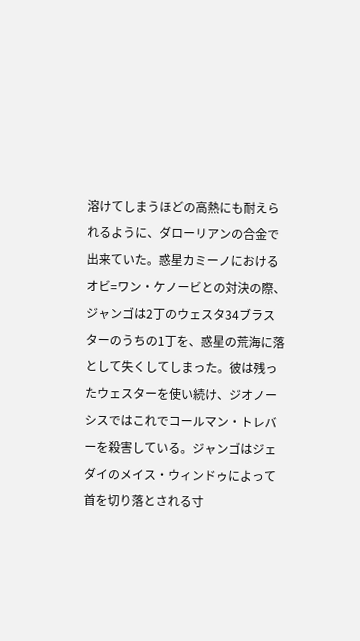溶けてしまうほどの高熱にも耐えられるように、ダローリアンの合金で出来ていた。惑星カミーノにおけるオビ=ワン・ケノービとの対決の際、ジャンゴは2丁のウェスタ34ブラスターのうちの1丁を、惑星の荒海に落として失くしてしまった。彼は残ったウェスターを使い続け、ジオノーシスではこれでコールマン・トレバーを殺害している。ジャンゴはジェダイのメイス・ウィンドゥによって首を切り落とされる寸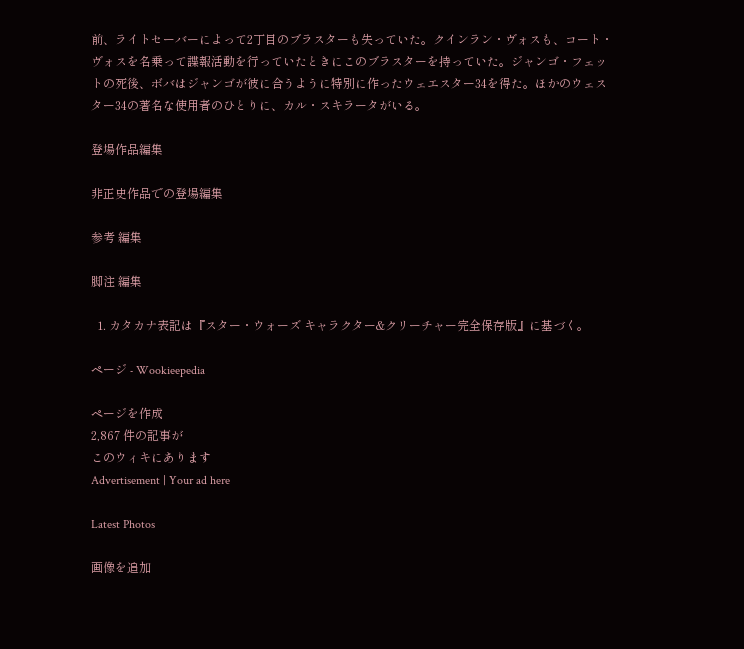前、ライトセーバーによって2丁目のブラスターも失っていた。クインラン・ヴォスも、コート・ヴォスを名乗って諜報活動を行っていたときにこのブラスターを持っていた。ジャンゴ・フェットの死後、ボバはジャンゴが彼に合うように特別に作ったウェエスター34を得た。ほかのウェスター34の著名な使用者のひとりに、カル・スキラータがいる。

登場作品編集

非正史作品での登場編集

参考 編集

脚注 編集

  1. カタカナ表記は『スター・ウォーズ キャラクター&クリーチャー完全保存版』に基づく。

ページ - Wookieepedia

ページを作成
2,867 件の記事が
このウィキにあります
Advertisement | Your ad here

Latest Photos

画像を追加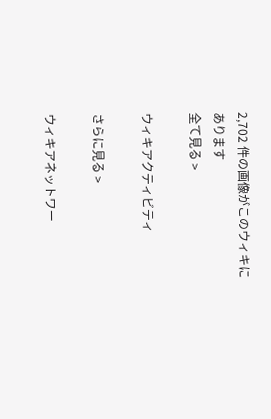2,702 件の画像がこのウィキにあります
全て見る >

ウィキアクティビティ

さらに見る >

ウィキアネットワー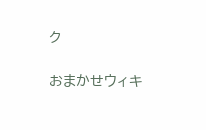ク

おまかせウィキ